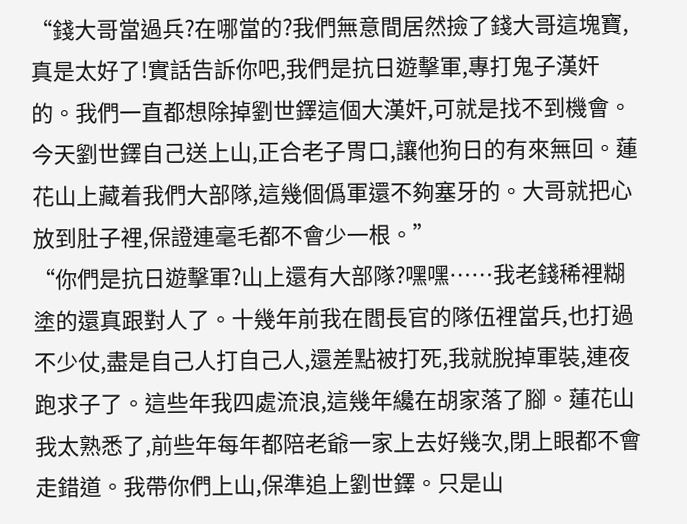“錢大哥當過兵?在哪當的?我們無意間居然撿了錢大哥這塊寶,真是太好了!實話告訴你吧,我們是抗日遊擊軍,專打鬼子漢奸的。我們一直都想除掉劉世鐸這個大漢奸,可就是找不到機會。今天劉世鐸自己送上山,正合老子胃口,讓他狗日的有來無回。蓮花山上藏着我們大部隊,這幾個僞軍還不夠塞牙的。大哥就把心放到肚子裡,保證連毫毛都不會少一根。”
“你們是抗日遊擊軍?山上還有大部隊?嘿嘿……我老錢稀裡糊塗的還真跟對人了。十幾年前我在閻長官的隊伍裡當兵,也打過不少仗,盡是自己人打自己人,還差點被打死,我就脫掉軍裝,連夜跑求子了。這些年我四處流浪,這幾年纔在胡家落了腳。蓮花山我太熟悉了,前些年每年都陪老爺一家上去好幾次,閉上眼都不會走錯道。我帶你們上山,保準追上劉世鐸。只是山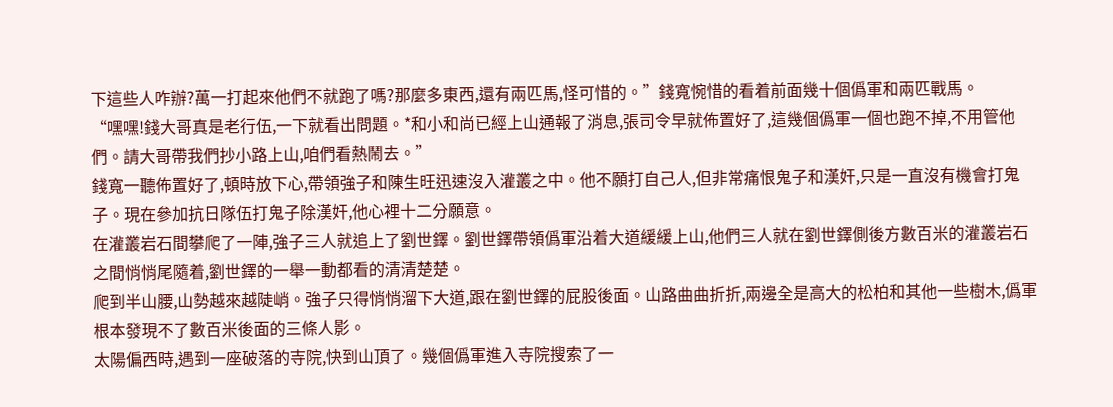下這些人咋辦?萬一打起來他們不就跑了嗎?那麼多東西,還有兩匹馬,怪可惜的。”錢寬惋惜的看着前面幾十個僞軍和兩匹戰馬。
“嘿嘿!錢大哥真是老行伍,一下就看出問題。*和小和尚已經上山通報了消息,張司令早就佈置好了,這幾個僞軍一個也跑不掉,不用管他們。請大哥帶我們抄小路上山,咱們看熱鬧去。”
錢寬一聽佈置好了,頓時放下心,帶領強子和陳生旺迅速沒入灌叢之中。他不願打自己人,但非常痛恨鬼子和漢奸,只是一直沒有機會打鬼子。現在參加抗日隊伍打鬼子除漢奸,他心裡十二分願意。
在灌叢岩石間攀爬了一陣,強子三人就追上了劉世鐸。劉世鐸帶領僞軍沿着大道緩緩上山,他們三人就在劉世鐸側後方數百米的灌叢岩石之間悄悄尾隨着,劉世鐸的一舉一動都看的清清楚楚。
爬到半山腰,山勢越來越陡峭。強子只得悄悄溜下大道,跟在劉世鐸的屁股後面。山路曲曲折折,兩邊全是高大的松柏和其他一些樹木,僞軍根本發現不了數百米後面的三條人影。
太陽偏西時,遇到一座破落的寺院,快到山頂了。幾個僞軍進入寺院搜索了一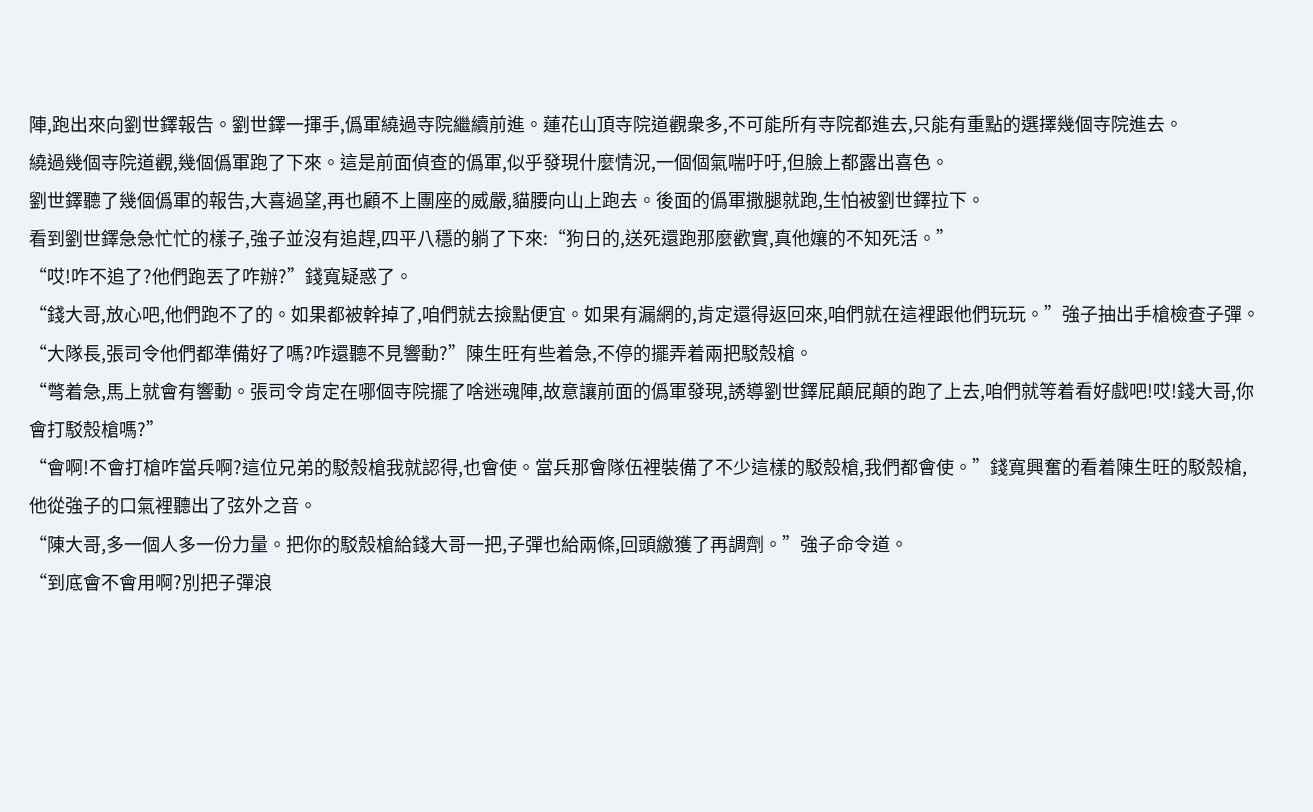陣,跑出來向劉世鐸報告。劉世鐸一揮手,僞軍繞過寺院繼續前進。蓮花山頂寺院道觀衆多,不可能所有寺院都進去,只能有重點的選擇幾個寺院進去。
繞過幾個寺院道觀,幾個僞軍跑了下來。這是前面偵查的僞軍,似乎發現什麼情況,一個個氣喘吁吁,但臉上都露出喜色。
劉世鐸聽了幾個僞軍的報告,大喜過望,再也顧不上團座的威嚴,貓腰向山上跑去。後面的僞軍撒腿就跑,生怕被劉世鐸拉下。
看到劉世鐸急急忙忙的樣子,強子並沒有追趕,四平八穩的躺了下來:“狗日的,送死還跑那麼歡實,真他孃的不知死活。”
“哎!咋不追了?他們跑丟了咋辦?”錢寬疑惑了。
“錢大哥,放心吧,他們跑不了的。如果都被幹掉了,咱們就去撿點便宜。如果有漏網的,肯定還得返回來,咱們就在這裡跟他們玩玩。”強子抽出手槍檢查子彈。
“大隊長,張司令他們都準備好了嗎?咋還聽不見響動?”陳生旺有些着急,不停的擺弄着兩把駁殼槍。
“彆着急,馬上就會有響動。張司令肯定在哪個寺院擺了啥迷魂陣,故意讓前面的僞軍發現,誘導劉世鐸屁顛屁顛的跑了上去,咱們就等着看好戲吧!哎!錢大哥,你會打駁殼槍嗎?”
“會啊!不會打槍咋當兵啊?這位兄弟的駁殼槍我就認得,也會使。當兵那會隊伍裡裝備了不少這樣的駁殼槍,我們都會使。”錢寬興奮的看着陳生旺的駁殼槍,他從強子的口氣裡聽出了弦外之音。
“陳大哥,多一個人多一份力量。把你的駁殼槍給錢大哥一把,子彈也給兩條,回頭繳獲了再調劑。”強子命令道。
“到底會不會用啊?別把子彈浪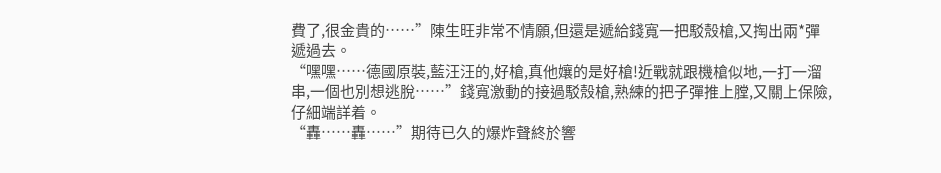費了,很金貴的……”陳生旺非常不情願,但還是遞給錢寬一把駁殼槍,又掏出兩*彈遞過去。
“嘿嘿……德國原裝,藍汪汪的,好槍,真他孃的是好槍!近戰就跟機槍似地,一打一溜串,一個也別想逃脫……”錢寬激動的接過駁殼槍,熟練的把子彈推上膛,又關上保險,仔細端詳着。
“轟……轟……”期待已久的爆炸聲終於響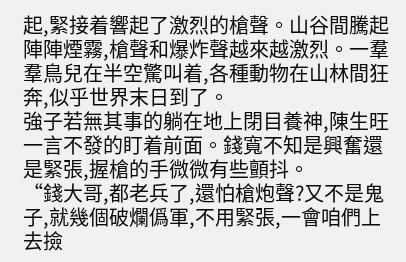起,緊接着響起了激烈的槍聲。山谷間騰起陣陣煙霧,槍聲和爆炸聲越來越激烈。一羣羣鳥兒在半空驚叫着,各種動物在山林間狂奔,似乎世界末日到了。
強子若無其事的躺在地上閉目養神,陳生旺一言不發的盯着前面。錢寬不知是興奮還是緊張,握槍的手微微有些顫抖。
“錢大哥,都老兵了,還怕槍炮聲?又不是鬼子,就幾個破爛僞軍,不用緊張,一會咱們上去撿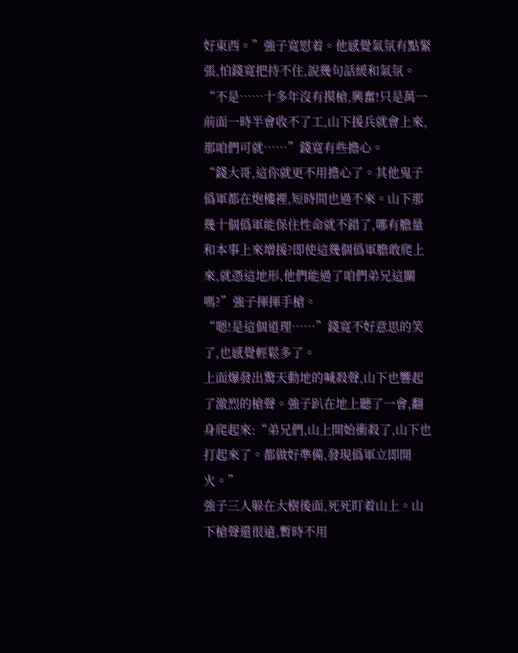好東西。”強子寬慰着。他感覺氣氛有點緊張,怕錢寬把持不住,說幾句話緩和氣氛。
“不是……十多年沒有摸槍,興奮!只是萬一前面一時半會收不了工,山下援兵就會上來,那咱們可就……”錢寬有些擔心。
“錢大哥,這你就更不用擔心了。其他鬼子僞軍都在炮樓裡,短時間也過不來。山下那幾十個僞軍能保住性命就不錯了,哪有膽量和本事上來增援?即使這幾個僞軍膽敢爬上來,就憑這地形,他們能過了咱們弟兄這關嗎?”強子揮揮手槍。
“嗯!是這個道理……”錢寬不好意思的笑了,也感覺輕鬆多了。
上面爆發出驚天動地的喊殺聲,山下也響起了激烈的槍聲。強子趴在地上聽了一會,翻身爬起來:“弟兄們,山上開始衝殺了,山下也打起來了。都做好準備,發現僞軍立即開火。”
強子三人躲在大樹後面,死死盯着山上。山下槍聲還很遠,暫時不用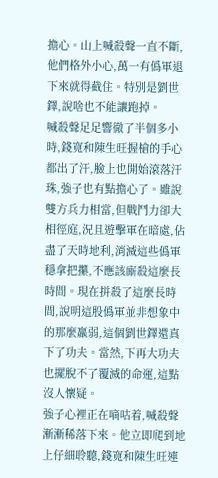擔心。山上喊殺聲一直不斷,他們格外小心,萬一有僞軍退下來就得截住。特別是劉世鐸,說啥也不能讓跑掉。
喊殺聲足足響徹了半個多小時,錢寬和陳生旺握槍的手心都出了汗,臉上也開始滾落汗珠,強子也有點擔心了。雖說雙方兵力相當,但戰鬥力卻大相徑庭,況且遊擊軍在暗處,佔盡了天時地利,消滅這些僞軍穩拿把攥,不應該廝殺這麼長時間。現在拼殺了這麼長時間,說明這股僞軍並非想象中的那麼羸弱,這個劉世鐸還真下了功夫。當然,下再大功夫也擺脫不了覆滅的命運,這點沒人懷疑。
強子心裡正在嘀咕着,喊殺聲漸漸稀落下來。他立即爬到地上仔細聆聽,錢寬和陳生旺連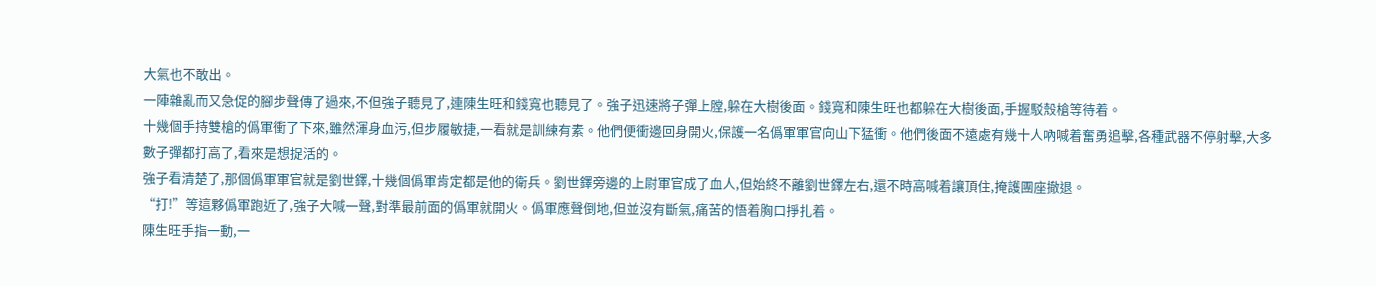大氣也不敢出。
一陣雜亂而又急促的腳步聲傳了過來,不但強子聽見了,連陳生旺和錢寬也聽見了。強子迅速將子彈上膛,躲在大樹後面。錢寬和陳生旺也都躲在大樹後面,手握駁殼槍等待着。
十幾個手持雙槍的僞軍衝了下來,雖然渾身血污,但步履敏捷,一看就是訓練有素。他們便衝邊回身開火,保護一名僞軍軍官向山下猛衝。他們後面不遠處有幾十人吶喊着奮勇追擊,各種武器不停射擊,大多數子彈都打高了,看來是想捉活的。
強子看清楚了,那個僞軍軍官就是劉世鐸,十幾個僞軍肯定都是他的衛兵。劉世鐸旁邊的上尉軍官成了血人,但始終不離劉世鐸左右,還不時高喊着讓頂住,掩護團座撤退。
“打!”等這夥僞軍跑近了,強子大喊一聲,對準最前面的僞軍就開火。僞軍應聲倒地,但並沒有斷氣,痛苦的悟着胸口掙扎着。
陳生旺手指一動,一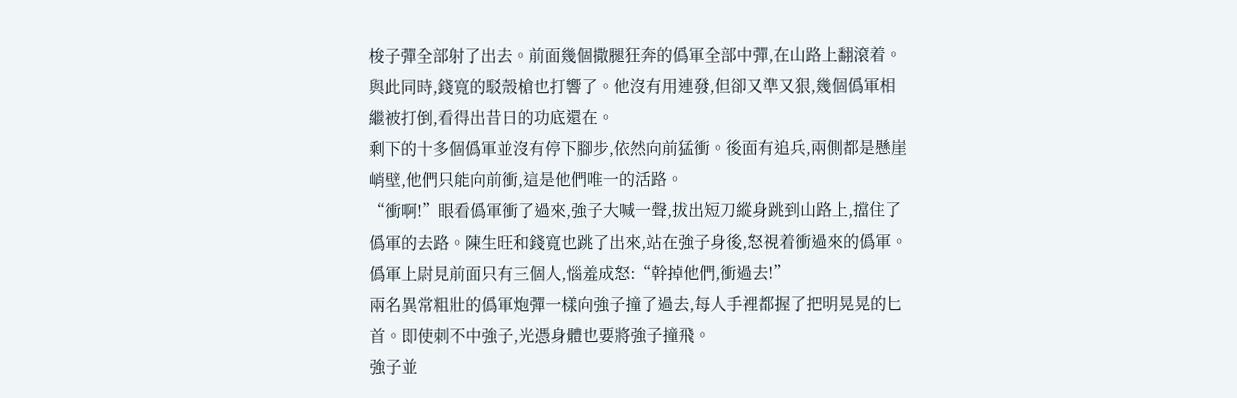梭子彈全部射了出去。前面幾個撒腿狂奔的僞軍全部中彈,在山路上翻滾着。
與此同時,錢寬的駁殼槍也打響了。他沒有用連發,但卻又準又狠,幾個僞軍相繼被打倒,看得出昔日的功底還在。
剩下的十多個僞軍並沒有停下腳步,依然向前猛衝。後面有追兵,兩側都是懸崖峭壁,他們只能向前衝,這是他們唯一的活路。
“衝啊!”眼看僞軍衝了過來,強子大喊一聲,拔出短刀縱身跳到山路上,擋住了僞軍的去路。陳生旺和錢寬也跳了出來,站在強子身後,怒視着衝過來的僞軍。
僞軍上尉見前面只有三個人,惱羞成怒:“幹掉他們,衝過去!”
兩名異常粗壯的僞軍炮彈一樣向強子撞了過去,每人手裡都握了把明晃晃的匕首。即使刺不中強子,光憑身體也要將強子撞飛。
強子並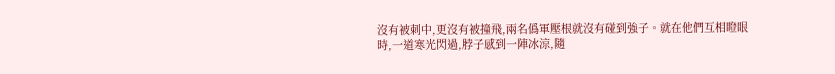沒有被刺中,更沒有被撞飛,兩名僞軍壓根就沒有碰到強子。就在他們互相瞪眼時,一道寒光閃過,脖子感到一陣冰涼,隨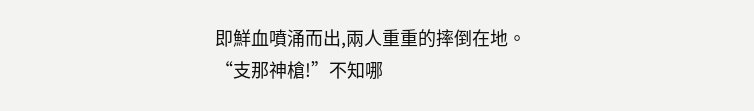即鮮血噴涌而出,兩人重重的摔倒在地。
“支那神槍!”不知哪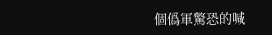個僞軍驚恐的喊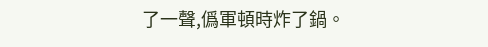了一聲,僞軍頓時炸了鍋。